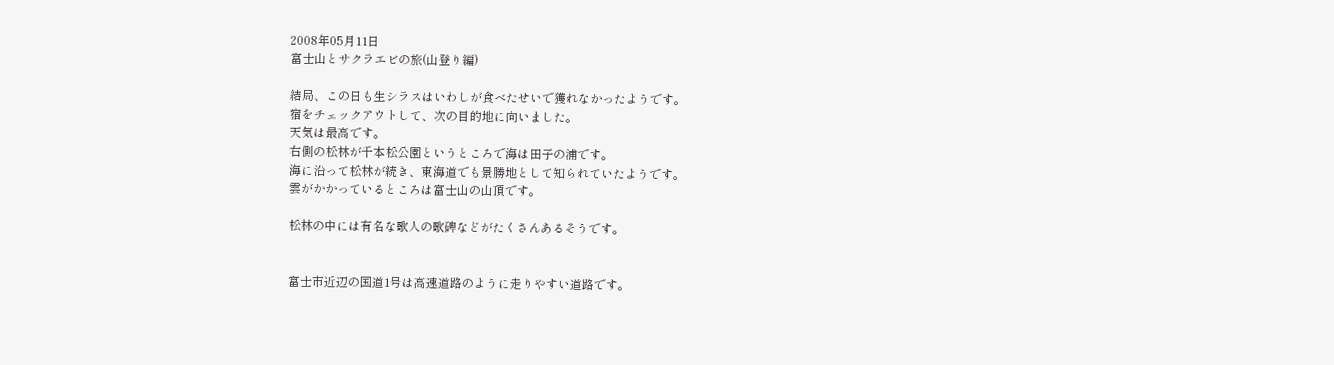2008年05月11日
富士山とサクラエビの旅(山登り編)

結局、この日も生シラスはいわしが食べたせいで獲れなかったようです。
宿をチェックアウトして、次の目的地に向いました。
天気は最高です。
右側の松林が千本松公園というところで海は田子の浦です。
海に沿って松林が続き、東海道でも景勝地として知られていたようです。
雲がかかっているところは富士山の山頂です。

松林の中には有名な歌人の歌碑などがたくさんあるそうです。


富士市近辺の国道1号は高速道路のように走りやすい道路です。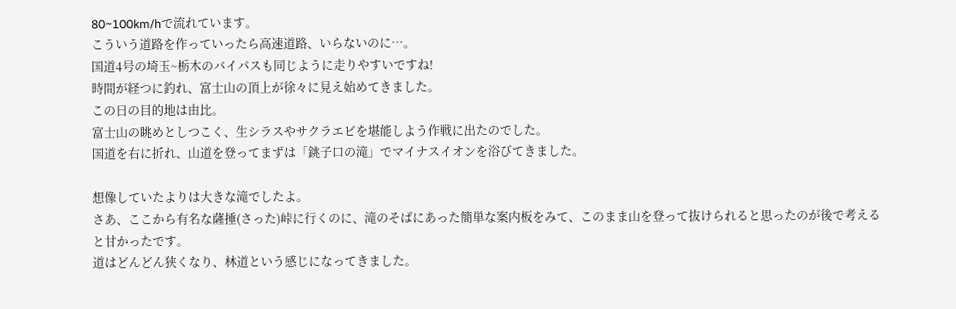80~100km/hで流れています。
こういう道路を作っていったら高速道路、いらないのに…。
国道4号の埼玉~栃木のバイパスも同じように走りやすいですね!
時間が経つに釣れ、富士山の頂上が徐々に見え始めてきました。
この日の目的地は由比。
富士山の眺めとしつこく、生シラスやサクラエビを堪能しよう作戦に出たのでした。
国道を右に折れ、山道を登ってまずは「銚子口の滝」でマイナスイオンを浴びてきました。

想像していたよりは大きな滝でしたよ。
さあ、ここから有名な薩捶(さった)峠に行くのに、滝のそばにあった簡単な案内板をみて、このまま山を登って抜けられると思ったのが後で考えると甘かったです。
道はどんどん狭くなり、林道という感じになってきました。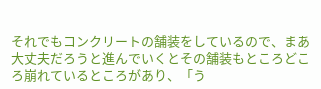それでもコンクリートの舗装をしているので、まあ大丈夫だろうと進んでいくとその舗装もところどころ崩れているところがあり、「う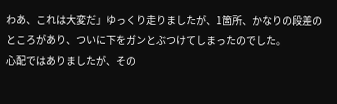わあ、これは大変だ」ゆっくり走りましたが、1箇所、かなりの段差のところがあり、ついに下をガンとぶつけてしまったのでした。
心配ではありましたが、その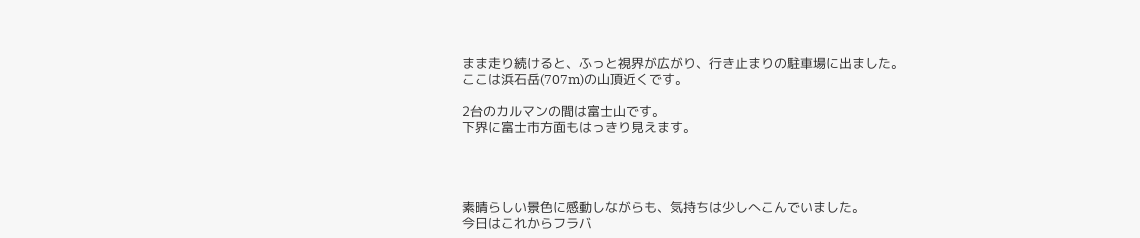まま走り続けると、ふっと視界が広がり、行き止まりの駐車場に出ました。
ここは浜石岳(707m)の山頂近くです。

2台のカルマンの間は富士山です。
下界に富士市方面もはっきり見えます。




素晴らしい景色に感動しながらも、気持ちは少しへこんでいました。
今日はこれからフラバ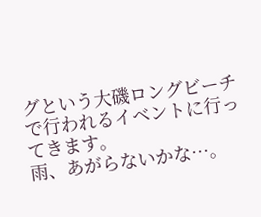グという大磯ロングビーチで行われるイベントに行ってきます。
雨、あがらないかな…。